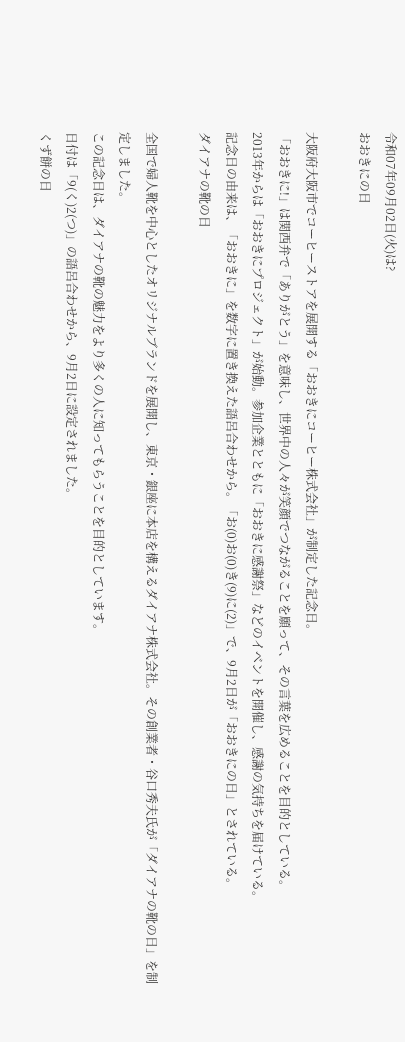令和07年09月02日(火)は?
おおきにの日

大阪府大阪市でコーヒーストアを展開する「おおきにコーヒー株式会社」が制定した記念日。
「おおきに!」は関西弁で「ありがとう」を意味し、世界中の人々が笑顔でつながることを願って、その言葉を広めることを目的としている。
2013年からは「おおきにプロジェクト」が始動。参加企業とともに「おおきに感謝祭」などのイベントを開催し、感謝の気持ちを届けている。
記念日の由来は、「おおきに」を数字に置き換えた語呂合わせから。「お(0)お(0)き(9)に(2)」で、9月2日が「おおきにの日」とされている。
ダイアナの靴の日

全国で婦人靴を中心としたオリジナルブランドを展開し、東京・銀座に本店を構えるダイアナ株式会社。その創業者・谷口秀夫氏が「ダイアナの靴の日」を制定しました。
この記念日は、ダイアナの靴の魅力をより多くの人に知ってもらうことを目的としています。
日付は「9(く)2(つ)」の語呂合わせから、9月2日に設定されました。
くず餅の日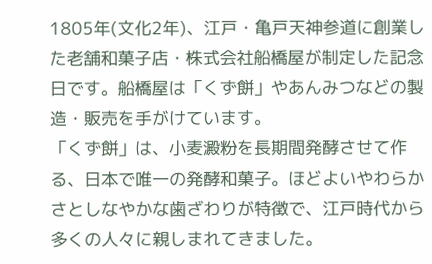1805年(文化2年)、江戸・亀戸天神参道に創業した老舗和菓子店・株式会社船橋屋が制定した記念日です。船橋屋は「くず餅」やあんみつなどの製造・販売を手がけています。
「くず餅」は、小麦澱粉を長期間発酵させて作る、日本で唯一の発酵和菓子。ほどよいやわらかさとしなやかな歯ざわりが特徴で、江戸時代から多くの人々に親しまれてきました。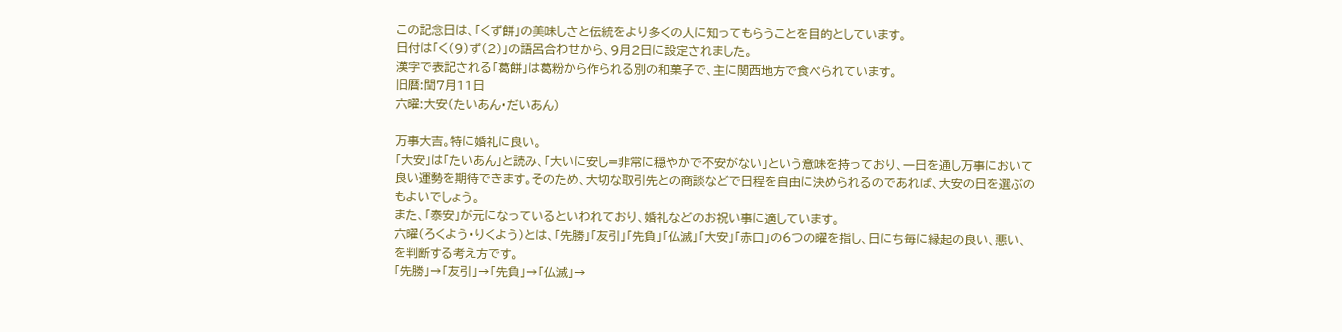この記念日は、「くず餅」の美味しさと伝統をより多くの人に知ってもらうことを目的としています。
日付は「く(9)ず(2)」の語呂合わせから、9月2日に設定されました。
漢字で表記される「葛餅」は葛粉から作られる別の和菓子で、主に関西地方で食べられています。
旧暦:閏7月11日
六曜:大安(たいあん・だいあん)

万事大吉。特に婚礼に良い。
「大安」は「たいあん」と読み、「大いに安し=非常に穏やかで不安がない」という意味を持っており、一日を通し万事において良い運勢を期待できます。そのため、大切な取引先との商談などで日程を自由に決められるのであれば、大安の日を選ぶのもよいでしょう。
また、「泰安」が元になっているといわれており、婚礼などのお祝い事に適しています。
六曜(ろくよう・りくよう)とは、「先勝」「友引」「先負」「仏滅」「大安」「赤口」の6つの曜を指し、日にち毎に縁起の良い、悪い、を判断する考え方です。
「先勝」→「友引」→「先負」→「仏滅」→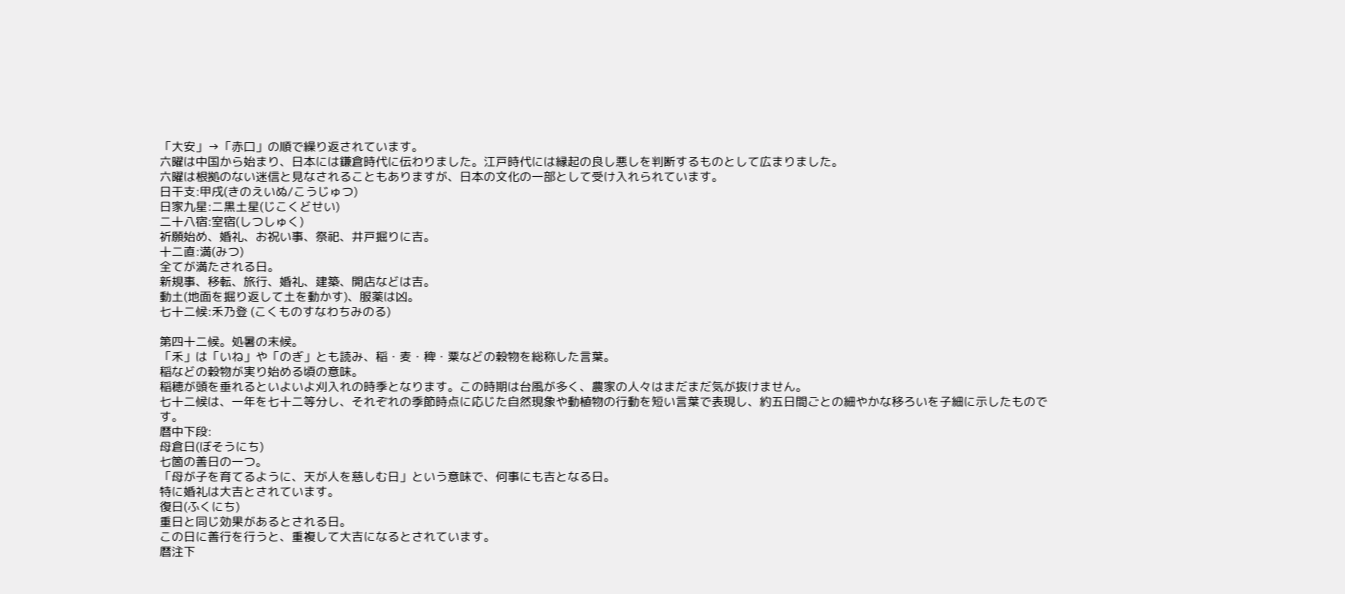「大安」→「赤口」の順で繰り返されています。
六曜は中国から始まり、日本には鎌倉時代に伝わりました。江戸時代には縁起の良し悪しを判断するものとして広まりました。
六曜は根拠のない迷信と見なされることもありますが、日本の文化の一部として受け入れられています。
日干支:甲戌(きのえいぬ/こうじゅつ)
日家九星:二黒土星(じこくどせい)
二十八宿:室宿(しつしゅく)
祈願始め、婚礼、お祝い事、祭祀、井戸掘りに吉。
十二直:満(みつ)
全てが満たされる日。
新規事、移転、旅行、婚礼、建築、開店などは吉。
動土(地面を掘り返して土を動かす)、服薬は凶。
七十二候:禾乃登 (こくものすなわちみのる)

第四十二候。処暑の末候。
「禾」は「いね」や「のぎ」とも読み、稲・麦・稗・粟などの穀物を総称した言葉。
稲などの穀物が実り始める頃の意味。
稲穂が頭を垂れるといよいよ刈入れの時季となります。この時期は台風が多く、農家の人々はまだまだ気が抜けません。
七十二候は、一年を七十二等分し、それぞれの季節時点に応じた自然現象や動植物の行動を短い言葉で表現し、約五日間ごとの細やかな移ろいを子細に示したものです。
暦中下段:
母倉日(ぼそうにち)
七箇の善日の一つ。
「母が子を育てるように、天が人を慈しむ日」という意味で、何事にも吉となる日。
特に婚礼は大吉とされています。
復日(ふくにち)
重日と同じ効果があるとされる日。
この日に善行を行うと、重複して大吉になるとされています。
暦注下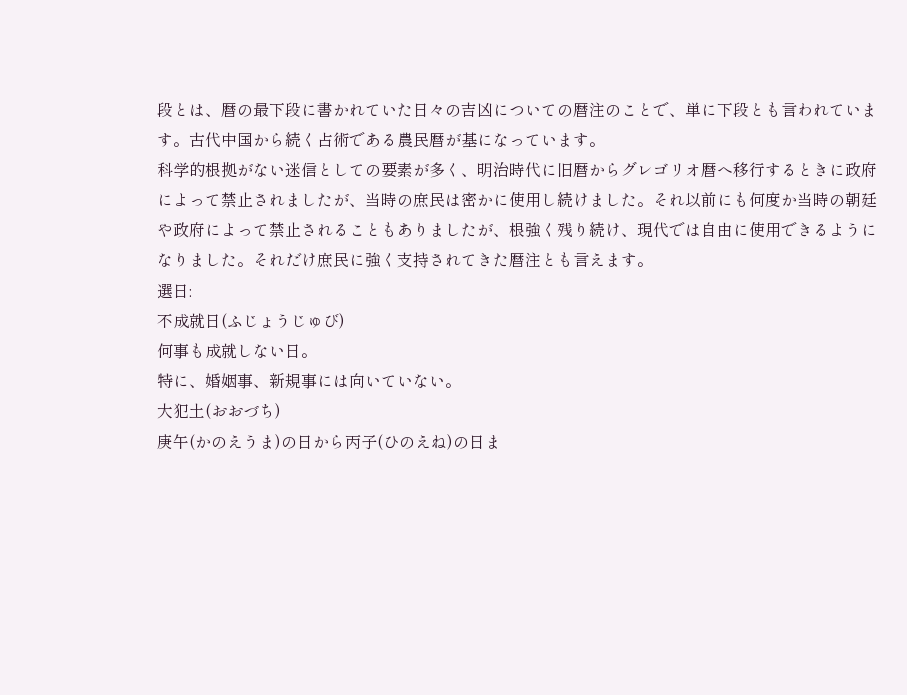段とは、暦の最下段に書かれていた日々の吉凶についての暦注のことで、単に下段とも言われています。古代中国から続く占術である農民暦が基になっています。
科学的根拠がない迷信としての要素が多く、明治時代に旧暦からグレゴリオ暦へ移行するときに政府によって禁止されましたが、当時の庶民は密かに使用し続けました。それ以前にも何度か当時の朝廷や政府によって禁止されることもありましたが、根強く残り続け、現代では自由に使用できるようになりました。それだけ庶民に強く支持されてきた暦注とも言えます。
選日:
不成就日(ふじょうじゅび)
何事も成就しない日。
特に、婚姻事、新規事には向いていない。
大犯土(おおづち)
庚午(かのえうま)の日から丙子(ひのえね)の日ま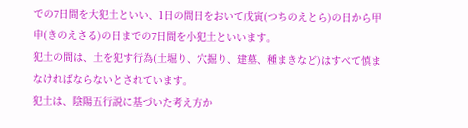での7日間を大犯土といい、1日の間日をおいて戊寅(つちのえとら)の日から甲申(きのえさる)の日までの7日間を小犯土といいます。
犯土の間は、土を犯す行為(土堀り、穴掘り、建墓、種まきなど)はすべて慎まなければならないとされています。
犯土は、陰陽五行説に基づいた考え方か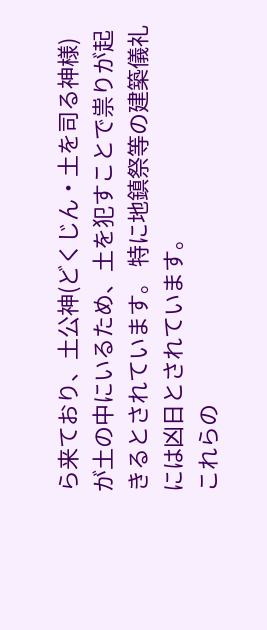ら来ており、土公神(どくじん・土を司る神様)が土の中にいるため、土を犯すことで祟りが起きるとされています。 特に地鎮祭等の建築儀礼には凶日とされています。
これらの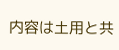内容は土用と共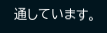通しています。